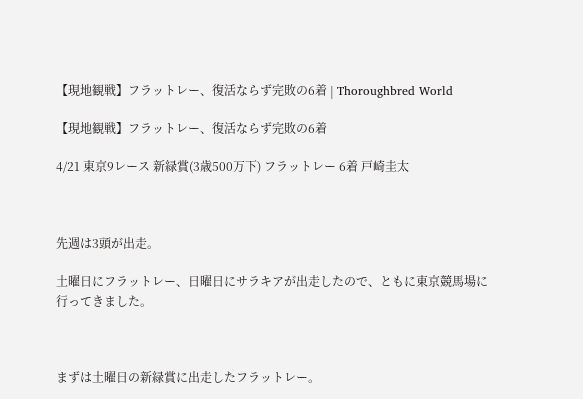【現地観戦】フラットレー、復活ならず完敗の6着 | Thoroughbred World

【現地観戦】フラットレー、復活ならず完敗の6着

4/21 東京9レース 新緑賞(3歳500万下) フラットレー 6着 戸崎圭太



先週は3頭が出走。

土曜日にフラットレー、日曜日にサラキアが出走したので、ともに東京競馬場に行ってきました。



まずは土曜日の新緑賞に出走したフラットレー。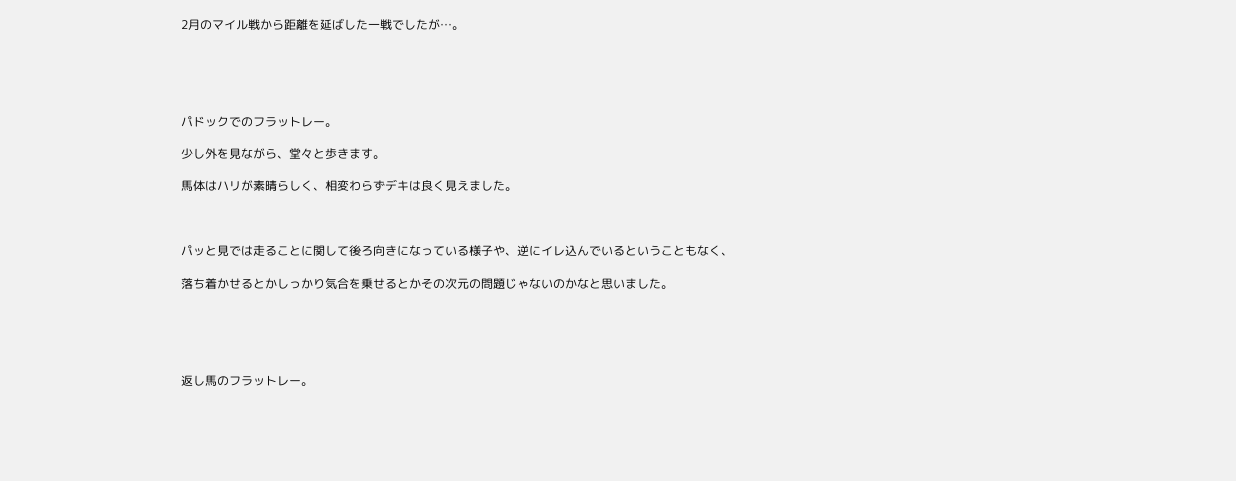2月のマイル戦から距離を延ばした一戦でしたが…。





パドックでのフラットレー。

少し外を見ながら、堂々と歩きます。

馬体はハリが素晴らしく、相変わらずデキは良く見えました。



パッと見では走ることに関して後ろ向きになっている様子や、逆にイレ込んでいるということもなく、

落ち着かせるとかしっかり気合を乗せるとかその次元の問題じゃないのかなと思いました。





返し馬のフラットレー。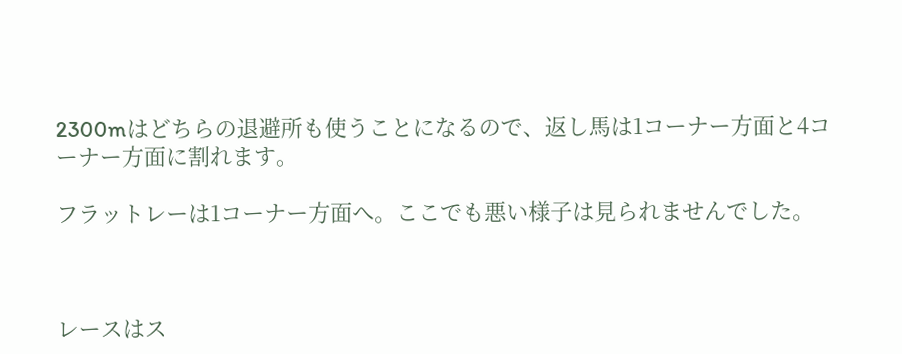2300mはどちらの退避所も使うことになるので、返し馬は1コーナー方面と4コーナー方面に割れます。

フラットレーは1コーナー方面へ。ここでも悪い様子は見られませんでした。



レースはス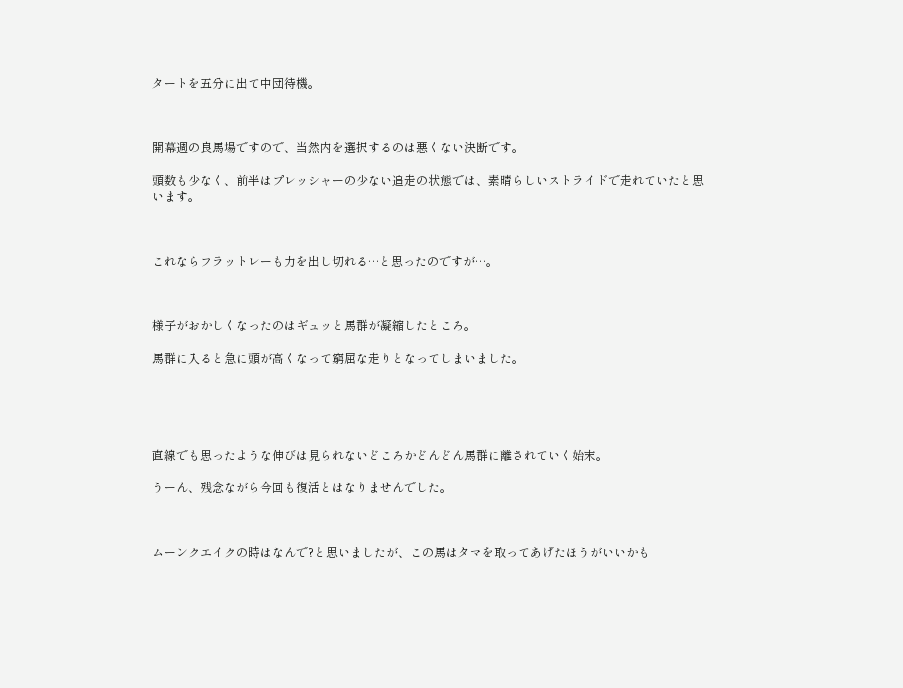タートを五分に出て中団待機。



開幕週の良馬場ですので、当然内を選択するのは悪くない決断です。

頭数も少なく、前半はプレッシャーの少ない追走の状態では、素晴らしいストライドで走れていたと思います。



これならフラットレーも力を出し切れる…と思ったのですが…。



様子がおかしくなったのはギュッと馬群が凝縮したところ。

馬群に入ると急に頭が高くなって窮屈な走りとなってしまいました。





直線でも思ったような伸びは見られないどころかどんどん馬群に離されていく始末。

うーん、残念ながら今回も復活とはなりませんでした。



ムーンクエイクの時はなんで?と思いましたが、この馬はタマを取ってあげたほうがいいかも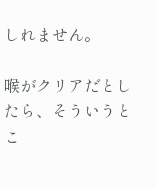しれません。

喉がクリアだとしたら、そういうとこ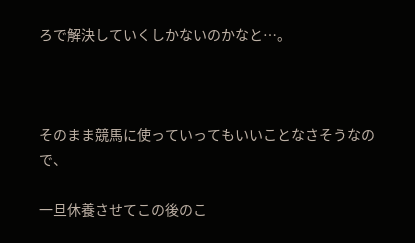ろで解決していくしかないのかなと…。



そのまま競馬に使っていってもいいことなさそうなので、

一旦休養させてこの後のこ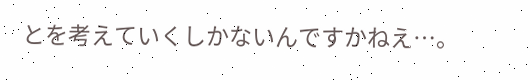とを考えていくしかないんですかねえ…。